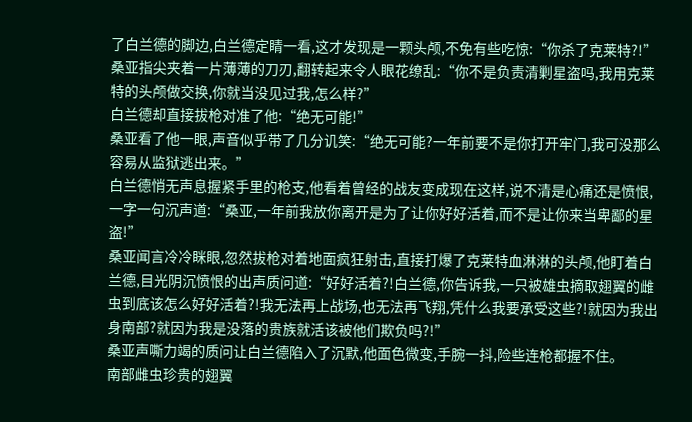了白兰德的脚边,白兰德定睛一看,这才发现是一颗头颅,不免有些吃惊:“你杀了克莱特?!”
桑亚指尖夹着一片薄薄的刀刃,翻转起来令人眼花缭乱:“你不是负责清剿星盗吗,我用克莱特的头颅做交换,你就当没见过我,怎么样?”
白兰德却直接拔枪对准了他:“绝无可能!”
桑亚看了他一眼,声音似乎带了几分讥笑:“绝无可能?一年前要不是你打开牢门,我可没那么容易从监狱逃出来。”
白兰德悄无声息握紧手里的枪支,他看着曾经的战友变成现在这样,说不清是心痛还是愤恨,一字一句沉声道:“桑亚,一年前我放你离开是为了让你好好活着,而不是让你来当卑鄙的星盗!”
桑亚闻言冷冷眯眼,忽然拔枪对着地面疯狂射击,直接打爆了克莱特血淋淋的头颅,他盯着白兰德,目光阴沉愤恨的出声质问道:“好好活着?!白兰德,你告诉我,一只被雄虫摘取翅翼的雌虫到底该怎么好好活着?!我无法再上战场,也无法再飞翔,凭什么我要承受这些?!就因为我出身南部?就因为我是没落的贵族就活该被他们欺负吗?!”
桑亚声嘶力竭的质问让白兰德陷入了沉默,他面色微变,手腕一抖,险些连枪都握不住。
南部雌虫珍贵的翅翼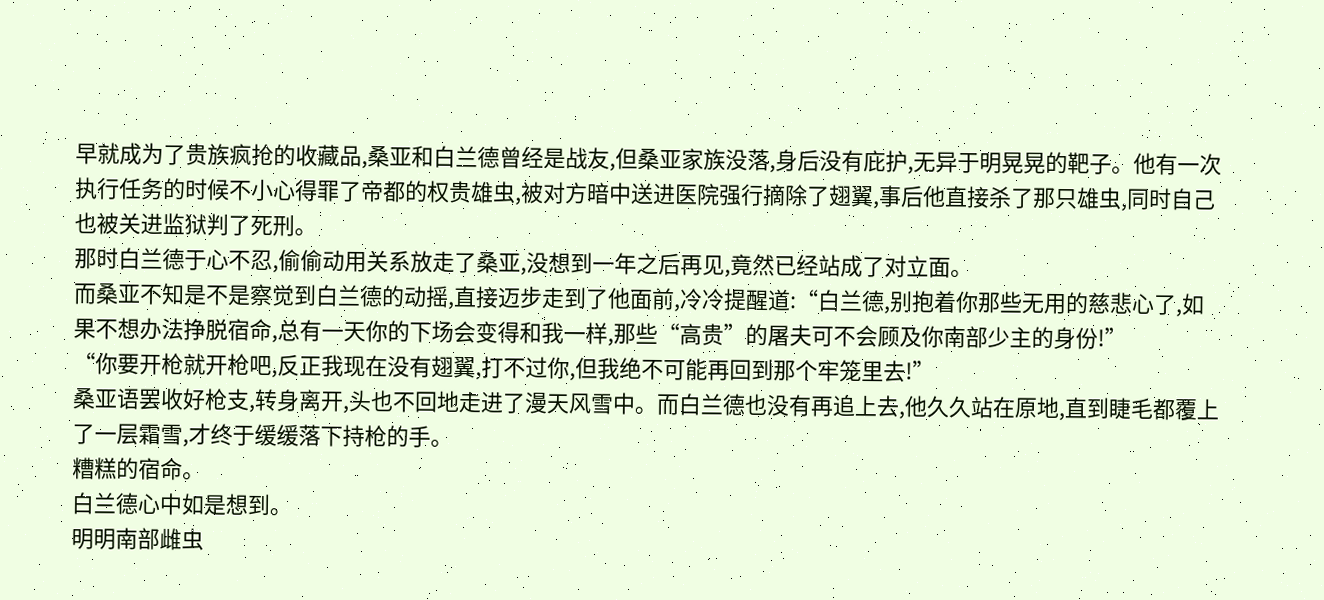早就成为了贵族疯抢的收藏品,桑亚和白兰德曾经是战友,但桑亚家族没落,身后没有庇护,无异于明晃晃的靶子。他有一次执行任务的时候不小心得罪了帝都的权贵雄虫,被对方暗中送进医院强行摘除了翅翼,事后他直接杀了那只雄虫,同时自己也被关进监狱判了死刑。
那时白兰德于心不忍,偷偷动用关系放走了桑亚,没想到一年之后再见,竟然已经站成了对立面。
而桑亚不知是不是察觉到白兰德的动摇,直接迈步走到了他面前,冷冷提醒道:“白兰德,别抱着你那些无用的慈悲心了,如果不想办法挣脱宿命,总有一天你的下场会变得和我一样,那些“高贵”的屠夫可不会顾及你南部少主的身份!”
“你要开枪就开枪吧,反正我现在没有翅翼,打不过你,但我绝不可能再回到那个牢笼里去!”
桑亚语罢收好枪支,转身离开,头也不回地走进了漫天风雪中。而白兰德也没有再追上去,他久久站在原地,直到睫毛都覆上了一层霜雪,才终于缓缓落下持枪的手。
糟糕的宿命。
白兰德心中如是想到。
明明南部雌虫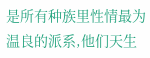是所有种族里性情最为温良的派系,他们天生